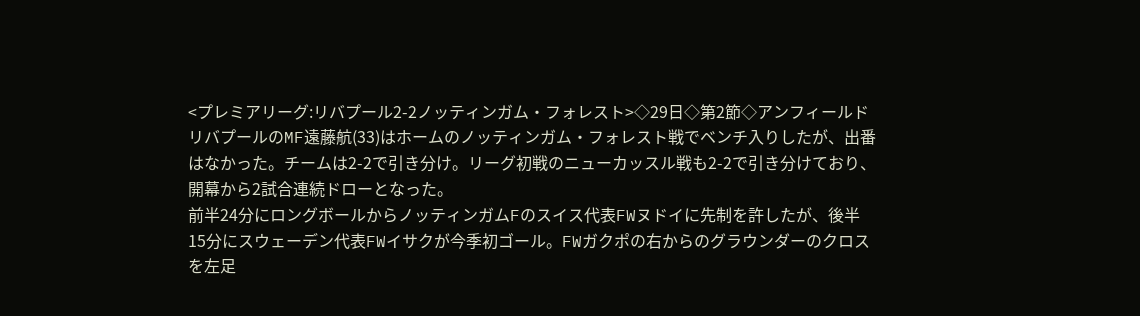<プレミアリーグ:リバプール2-2ノッティンガム・フォレスト>◇29日◇第2節◇アンフィールド
リバプールのMF遠藤航(33)はホームのノッティンガム・フォレスト戦でベンチ入りしたが、出番はなかった。チームは2-2で引き分け。リーグ初戦のニューカッスル戦も2-2で引き分けており、開幕から2試合連続ドローとなった。
前半24分にロングボールからノッティンガムFのスイス代表FWヌドイに先制を許したが、後半15分にスウェーデン代表FWイサクが今季初ゴール。FWガクポの右からのグラウンダーのクロスを左足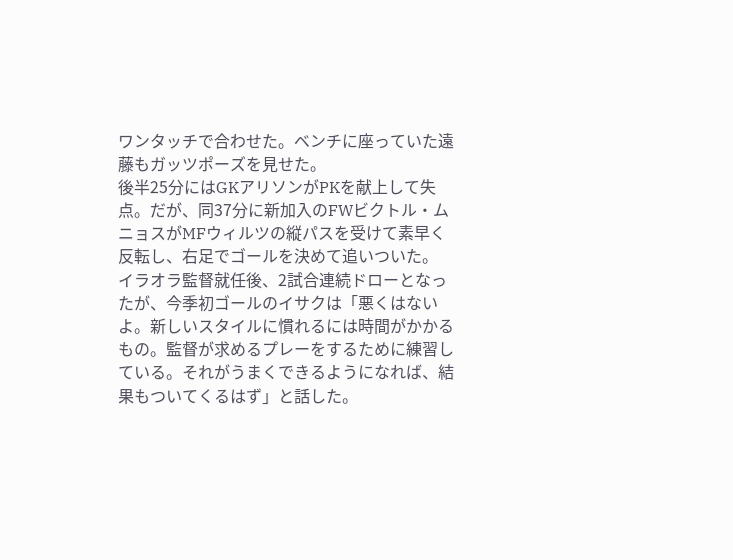ワンタッチで合わせた。ベンチに座っていた遠藤もガッツポーズを見せた。
後半25分にはGKアリソンがPKを献上して失点。だが、同37分に新加入のFWビクトル・ムニョスがMFウィルツの縦パスを受けて素早く反転し、右足でゴールを決めて追いついた。
イラオラ監督就任後、2試合連続ドローとなったが、今季初ゴールのイサクは「悪くはないよ。新しいスタイルに慣れるには時間がかかるもの。監督が求めるプレーをするために練習している。それがうまくできるようになれば、結果もついてくるはず」と話した。